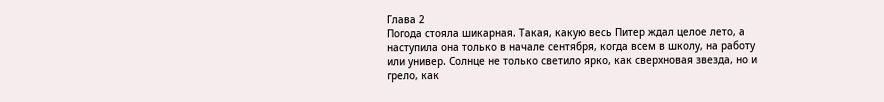Глава 2
Погода стояла шикарная. Такая, какую весь Питер ждал целое лето, а наступила она только в начале сентября, когда всем в школу, на работу или универ. Солнце не только светило ярко, как сверхновая звезда, но и грело, как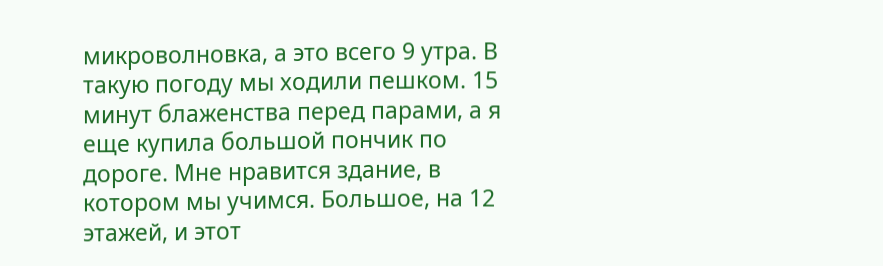микроволновка, а это всего 9 утра. В такую погоду мы ходили пешком. 15 минут блаженства перед парами, а я еще купила большой пончик по дороге. Мне нравится здание, в котором мы учимся. Большое, на 12 этажей, и этот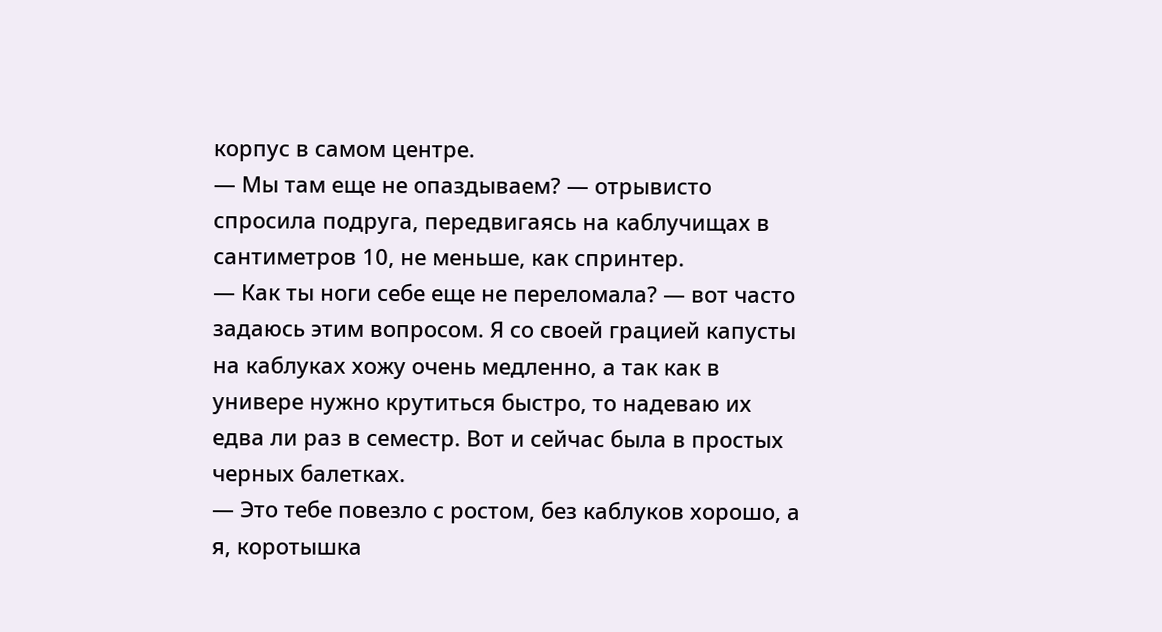корпус в самом центре.
— Мы там еще не опаздываем? — отрывисто спросила подруга, передвигаясь на каблучищах в сантиметров 10, не меньше, как спринтер.
— Как ты ноги себе еще не переломала? — вот часто задаюсь этим вопросом. Я со своей грацией капусты на каблуках хожу очень медленно, а так как в универе нужно крутиться быстро, то надеваю их едва ли раз в семестр. Вот и сейчас была в простых черных балетках.
— Это тебе повезло с ростом, без каблуков хорошо, а я, коротышка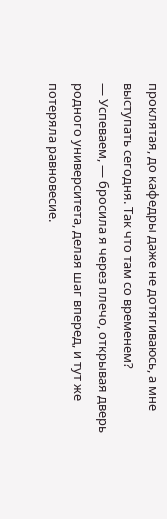проклятая, до кафедры даже не дотягиваюсь, а мне выступать сегодня. Так что там со временем?
— Успеваем, — бросила я через плечо, открывая дверь родного университета, делая шаг вперед, и тут же потеряла равновесие.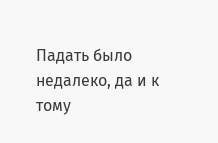Падать было недалеко, да и к тому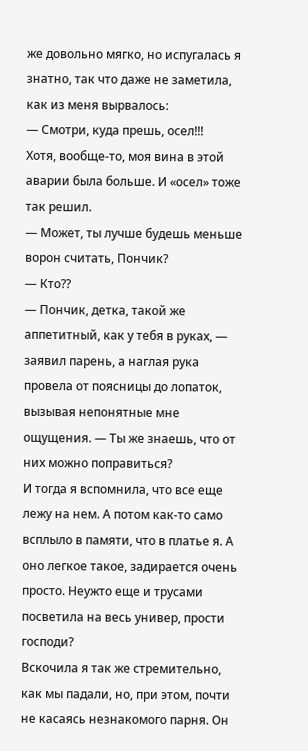же довольно мягко, но испугалась я знатно, так что даже не заметила, как из меня вырвалось:
— Смотри, куда прешь, осел!!!
Хотя, вообще-то, моя вина в этой аварии была больше. И «осел» тоже так решил.
— Может, ты лучше будешь меньше ворон считать, Пончик?
— Кто??
— Пончик, детка, такой же аппетитный, как у тебя в руках, — заявил парень, а наглая рука провела от поясницы до лопаток, вызывая непонятные мне ощущения. — Ты же знаешь, что от них можно поправиться?
И тогда я вспомнила, что все еще лежу на нем. А потом как-то само всплыло в памяти, что в платье я. А оно легкое такое, задирается очень просто. Неужто еще и трусами посветила на весь универ, прости господи?
Вскочила я так же стремительно, как мы падали, но, при этом, почти не касаясь незнакомого парня. Он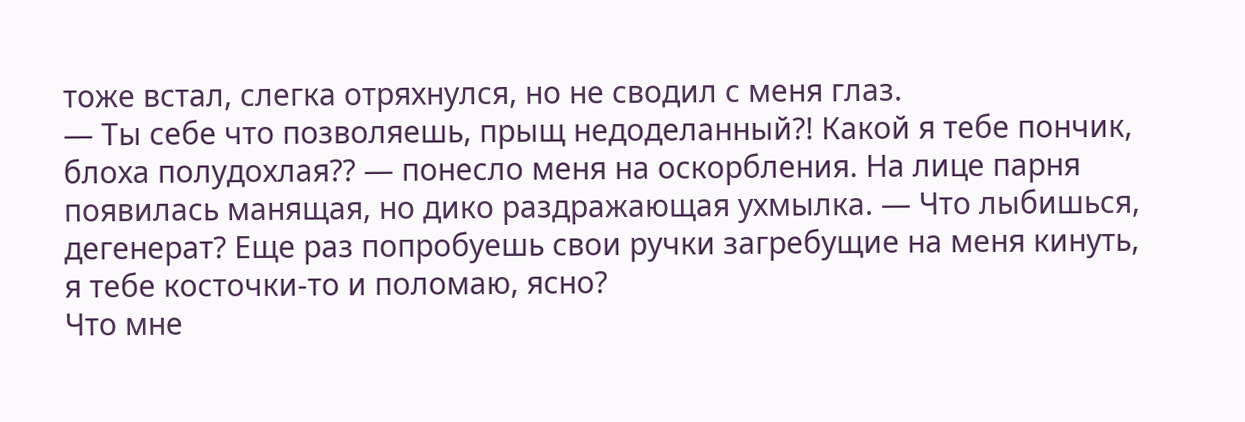тоже встал, слегка отряхнулся, но не сводил с меня глаз.
— Ты себе что позволяешь, прыщ недоделанный?! Какой я тебе пончик, блоха полудохлая?? — понесло меня на оскорбления. На лице парня появилась манящая, но дико раздражающая ухмылка. — Что лыбишься, дегенерат? Еще раз попробуешь свои ручки загребущие на меня кинуть, я тебе косточки-то и поломаю, ясно?
Что мне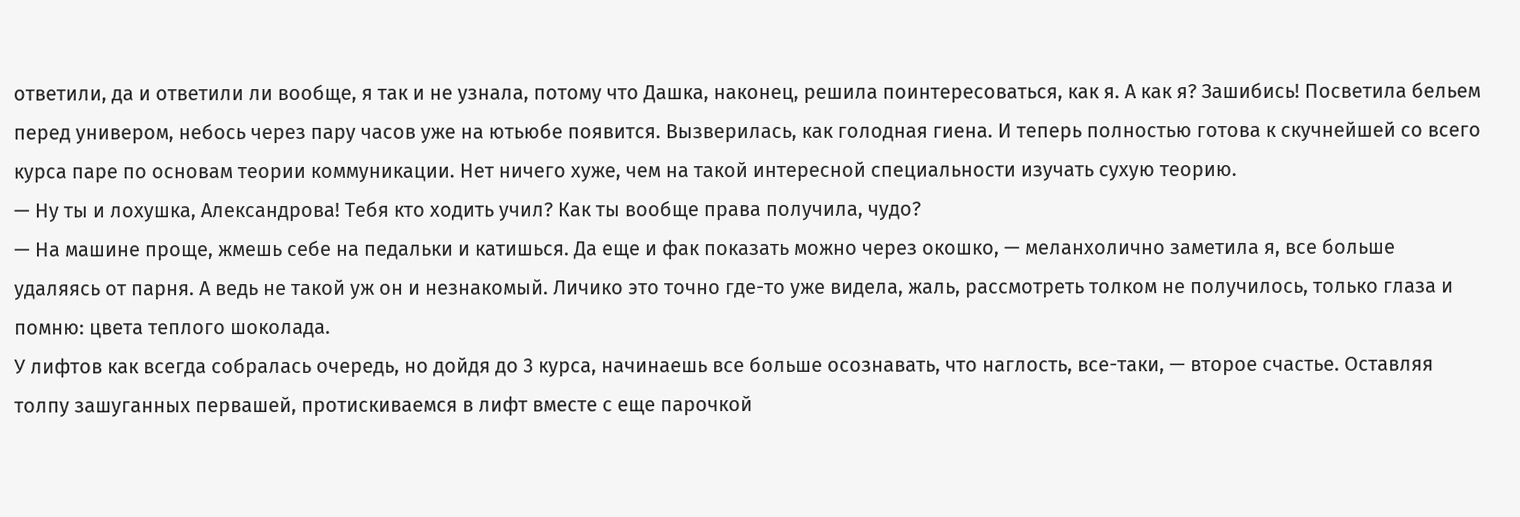ответили, да и ответили ли вообще, я так и не узнала, потому что Дашка, наконец, решила поинтересоваться, как я. А как я? Зашибись! Посветила бельем перед универом, небось через пару часов уже на ютьюбе появится. Вызверилась, как голодная гиена. И теперь полностью готова к скучнейшей со всего курса паре по основам теории коммуникации. Нет ничего хуже, чем на такой интересной специальности изучать сухую теорию.
— Ну ты и лохушка, Александрова! Тебя кто ходить учил? Как ты вообще права получила, чудо?
— На машине проще, жмешь себе на педальки и катишься. Да еще и фак показать можно через окошко, — меланхолично заметила я, все больше удаляясь от парня. А ведь не такой уж он и незнакомый. Личико это точно где-то уже видела, жаль, рассмотреть толком не получилось, только глаза и помню: цвета теплого шоколада.
У лифтов как всегда собралась очередь, но дойдя до 3 курса, начинаешь все больше осознавать, что наглость, все-таки, — второе счастье. Оставляя толпу зашуганных первашей, протискиваемся в лифт вместе с еще парочкой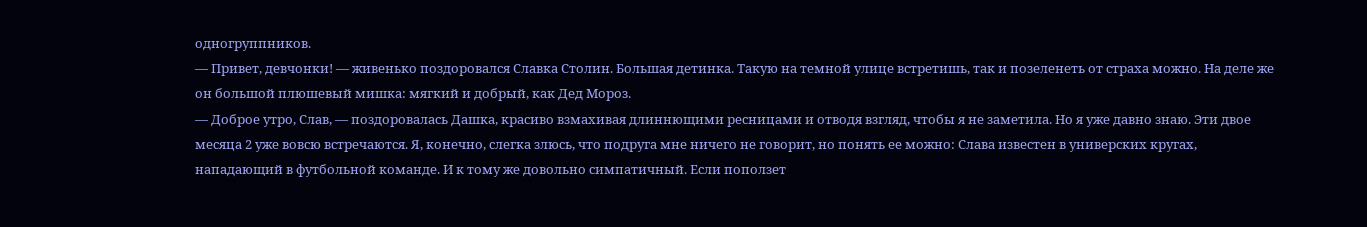одногруппников.
— Привет, девчонки! — живенько поздоровался Славка Столин. Большая детинка. Такую на темной улице встретишь, так и позеленеть от страха можно. На деле же он большой плюшевый мишка: мягкий и добрый, как Дед Мороз.
— Доброе утро, Слав, — поздоровалась Дашка, красиво взмахивая длиннющими ресницами и отводя взгляд, чтобы я не заметила. Но я уже давно знаю. Эти двое месяца 2 уже вовсю встречаются. Я, конечно, слегка злюсь, что подруга мне ничего не говорит, но понять ее можно: Слава известен в универских кругах, нападающий в футбольной команде. И к тому же довольно симпатичный. Если поползет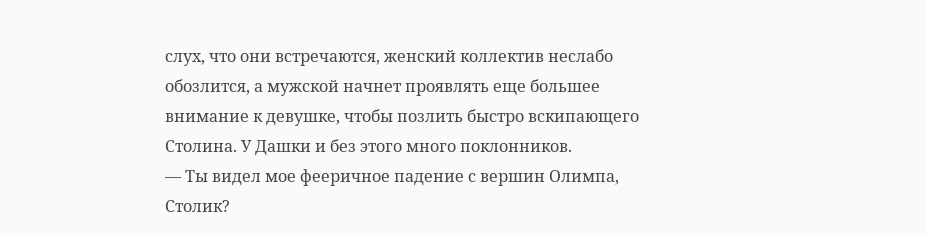слух, что они встречаются, женский коллектив неслабо обозлится, а мужской начнет проявлять еще большее внимание к девушке, чтобы позлить быстро вскипающего Столина. У Дашки и без этого много поклонников.
— Ты видел мое фееричное падение с вершин Олимпа, Столик?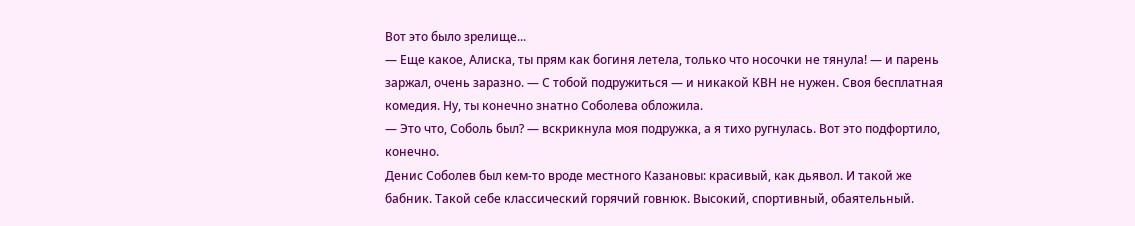Вот это было зрелище...
— Еще какое, Алиска, ты прям как богиня летела, только что носочки не тянула! — и парень заржал, очень заразно. — С тобой подружиться — и никакой КВН не нужен. Своя бесплатная комедия. Ну, ты конечно знатно Соболева обложила.
— Это что, Соболь был? — вскрикнула моя подружка, а я тихо ругнулась. Вот это подфортило, конечно.
Денис Соболев был кем-то вроде местного Казановы: красивый, как дьявол. И такой же бабник. Такой себе классический горячий говнюк. Высокий, спортивный, обаятельный.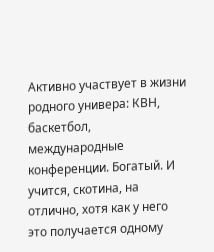Активно участвует в жизни родного универа: КВН, баскетбол, международные конференции. Богатый. И учится, скотина, на отлично, хотя как у него это получается одному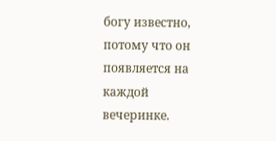богу известно, потому что он появляется на каждой вечеринке.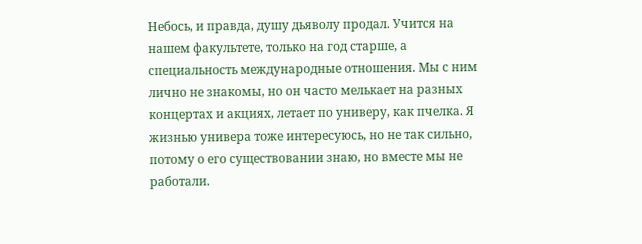Небось, и правда, душу дьяволу продал. Учится на нашем факультете, только на год старше, а специальность международные отношения. Мы с ним лично не знакомы, но он часто мелькает на разных концертах и акциях, летает по универу, как пчелка. Я жизнью универа тоже интересуюсь, но не так сильно, потому о его существовании знаю, но вместе мы не работали.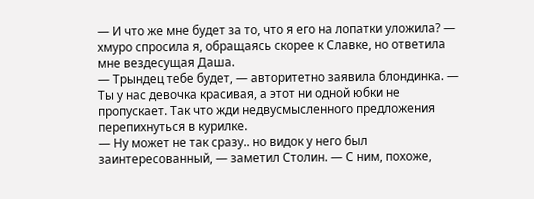— И что же мне будет за то, что я его на лопатки уложила? — хмуро спросила я, обращаясь скорее к Славке, но ответила мне вездесущая Даша.
— Трындец тебе будет, — авторитетно заявила блондинка. — Ты у нас девочка красивая, а этот ни одной юбки не пропускает. Так что жди недвусмысленного предложения перепихнуться в курилке.
— Ну может не так сразу.. но видок у него был заинтересованный, — заметил Столин. — С ним, похоже,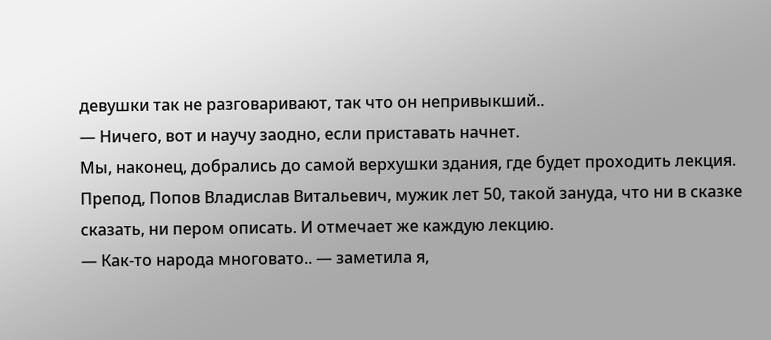девушки так не разговаривают, так что он непривыкший..
— Ничего, вот и научу заодно, если приставать начнет.
Мы, наконец, добрались до самой верхушки здания, где будет проходить лекция. Препод, Попов Владислав Витальевич, мужик лет 50, такой зануда, что ни в сказке сказать, ни пером описать. И отмечает же каждую лекцию.
— Как-то народа многовато.. — заметила я,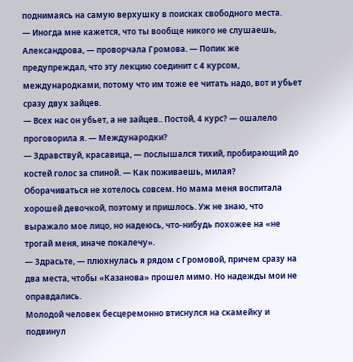поднимаясь на самую верхушку в поисках свободного места.
— Иногда мне кажется, что ты вообще никого не слушаешь, Александрова, — проворчала Громова. — Попик же предупреждал, что эту лекцию соединит с 4 курсом, международками, потому что им тоже ее читать надо, вот и убьет сразу двух зайцев.
— Всех нас он убьет, а не зайцев.. Постой, 4 курс? — ошалело проговорила я. — Международки?
— Здравствуй, красавица, — послышался тихий, пробирающий до костей голос за спиной. — Как поживаешь, милая?
Оборачиваться не хотелось совсем. Но мама меня воспитала хорошей девочкой, поэтому и пришлось. Уж не знаю, что выражало мое лицо, но надеюсь, что-нибудь похожее на «не трогай меня, иначе покалечу».
— Здрасьте, — плюхнулась я рядом с Громовой, причем сразу на два места, чтобы «Казанова» прошел мимо. Но надежды мои не оправдались.
Молодой человек бесцеремонно втиснулся на скамейку и подвинул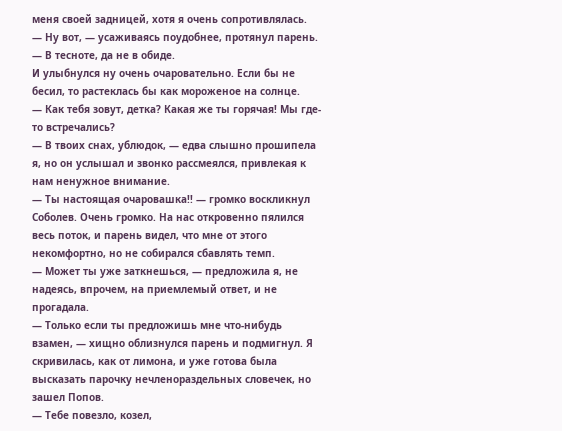меня своей задницей, хотя я очень сопротивлялась.
— Ну вот, — усаживаясь поудобнее, протянул парень. — В тесноте, да не в обиде.
И улыбнулся ну очень очаровательно. Если бы не бесил, то растеклась бы как мороженое на солнце.
— Как тебя зовут, детка? Какая же ты горячая! Мы где-то встречались?
— В твоих снах, ублюдок, — едва слышно прошипела я, но он услышал и звонко рассмеялся, привлекая к нам ненужное внимание.
— Ты настоящая очаровашка!! — громко воскликнул Соболев. Очень громко. На нас откровенно пялился весь поток, и парень видел, что мне от этого некомфортно, но не собирался сбавлять темп.
— Может ты уже заткнешься, — предложила я, не надеясь, впрочем, на приемлемый ответ, и не прогадала.
— Только если ты предложишь мне что-нибудь взамен, — хищно облизнулся парень и подмигнул. Я скривилась, как от лимона, и уже готова была высказать парочку нечленораздельных словечек, но зашел Попов.
— Тебе повезло, козел,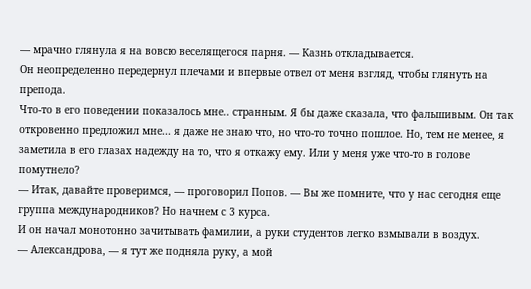— мрачно глянула я на вовсю веселящегося парня. — Казнь откладывается.
Он неопределенно передернул плечами и впервые отвел от меня взгляд, чтобы глянуть на препода.
Что-то в его поведении показалось мне.. странным. Я бы даже сказала, что фальшивым. Он так откровенно предложил мне... я даже не знаю что, но что-то точно пошлое. Но, тем не менее, я заметила в его глазах надежду на то, что я откажу ему. Или у меня уже что-то в голове помутнело?
— Итак, давайте проверимся, — проговорил Попов. — Вы же помните, что у нас сегодня еще группа международников? Но начнем с 3 курса.
И он начал монотонно зачитывать фамилии, а руки студентов легко взмывали в воздух.
— Александрова, — я тут же подняла руку, а мой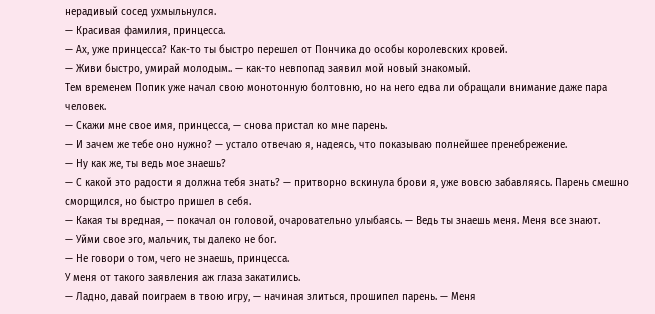нерадивый сосед ухмыльнулся.
— Красивая фамилия, принцесса.
— Ах, уже принцесса? Как-то ты быстро перешел от Пончика до особы королевских кровей.
— Живи быстро, умирай молодым.. — как-то невпопад заявил мой новый знакомый.
Тем временем Попик уже начал свою монотонную болтовню, но на него едва ли обращали внимание даже пара человек.
— Скажи мне свое имя, принцесса, — снова пристал ко мне парень.
— И зачем же тебе оно нужно? — устало отвечаю я, надеясь, что показываю полнейшее пренебрежение.
— Ну как же, ты ведь мое знаешь?
— С какой это радости я должна тебя знать? — притворно вскинула брови я, уже вовсю забавляясь. Парень смешно сморщился, но быстро пришел в себя.
— Какая ты вредная, — покачал он головой, очаровательно улыбаясь. — Ведь ты знаешь меня. Меня все знают.
— Уйми свое эго, мальчик, ты далеко не бог.
— Не говори о том, чего не знаешь, принцесса.
У меня от такого заявления аж глаза закатились.
— Ладно, давай поиграем в твою игру, — начиная злиться, прошипел парень. — Меня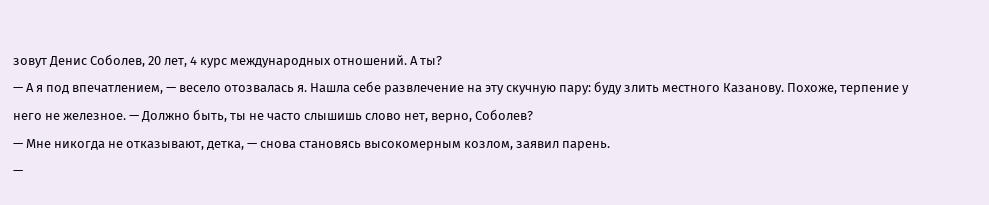зовут Денис Соболев, 20 лет, 4 курс международных отношений. А ты?
— А я под впечатлением, — весело отозвалась я. Нашла себе развлечение на эту скучную пару: буду злить местного Казанову. Похоже, терпение у него не железное. — Должно быть, ты не часто слышишь слово нет, верно, Соболев?
— Мне никогда не отказывают, детка, — снова становясь высокомерным козлом, заявил парень.
—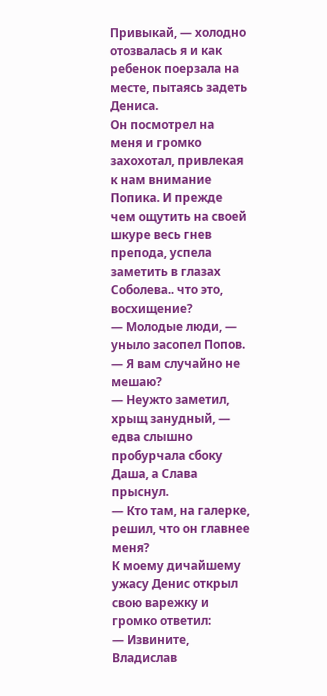Привыкай, — холодно отозвалась я и как ребенок поерзала на месте, пытаясь задеть Дениса.
Он посмотрел на меня и громко захохотал, привлекая к нам внимание Попика. И прежде чем ощутить на своей шкуре весь гнев препода, успела заметить в глазах Соболева.. что это, восхищение?
— Молодые люди, — уныло засопел Попов. — Я вам случайно не мешаю?
— Неужто заметил, хрыщ занудный, — едва слышно пробурчала сбоку Даша, а Слава прыснул.
— Кто там, на галерке, решил, что он главнее меня?
К моему дичайшему ужасу Денис открыл свою варежку и громко ответил:
— Извините, Владислав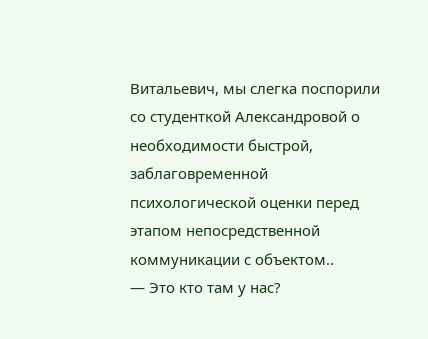Витальевич, мы слегка поспорили со студенткой Александровой о необходимости быстрой, заблаговременной психологической оценки перед этапом непосредственной коммуникации с объектом..
— Это кто там у нас?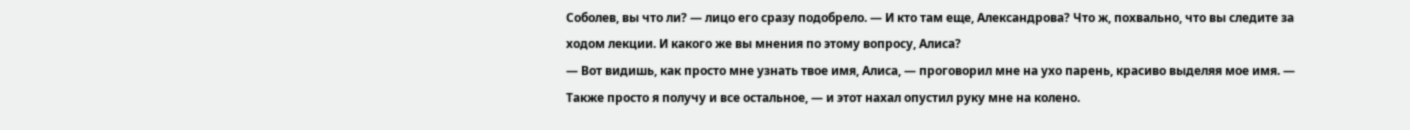Соболев, вы что ли? — лицо его сразу подобрело. — И кто там еще, Александрова? Что ж, похвально, что вы следите за ходом лекции. И какого же вы мнения по этому вопросу, Алиса?
— Вот видишь, как просто мне узнать твое имя, Алиса, — проговорил мне на ухо парень, красиво выделяя мое имя. — Также просто я получу и все остальное, — и этот нахал опустил руку мне на колено.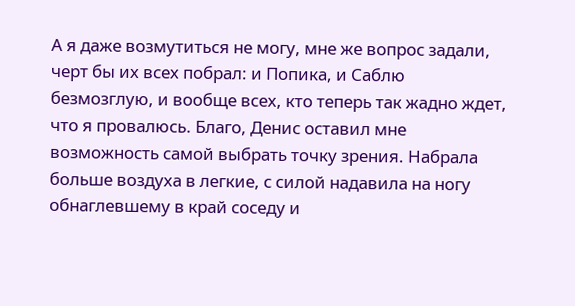А я даже возмутиться не могу, мне же вопрос задали, черт бы их всех побрал: и Попика, и Саблю безмозглую, и вообще всех, кто теперь так жадно ждет, что я провалюсь. Благо, Денис оставил мне возможность самой выбрать точку зрения. Набрала больше воздуха в легкие, с силой надавила на ногу обнаглевшему в край соседу и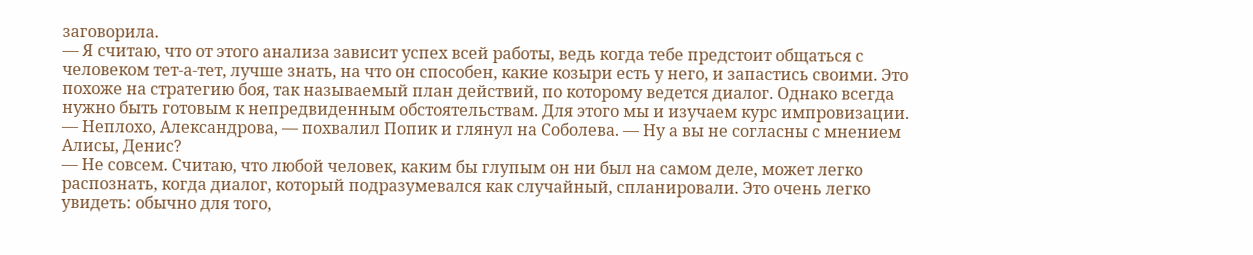заговорила.
— Я считаю, что от этого анализа зависит успех всей работы, ведь когда тебе предстоит общаться с человеком тет-а-тет, лучше знать, на что он способен, какие козыри есть у него, и запастись своими. Это похоже на стратегию боя, так называемый план действий, по которому ведется диалог. Однако всегда нужно быть готовым к непредвиденным обстоятельствам. Для этого мы и изучаем курс импровизации.
— Неплохо, Александрова, — похвалил Попик и глянул на Соболева. — Ну а вы не согласны с мнением Алисы, Денис?
— Не совсем. Считаю, что любой человек, каким бы глупым он ни был на самом деле, может легко распознать, когда диалог, который подразумевался как случайный, спланировали. Это очень легко увидеть: обычно для того,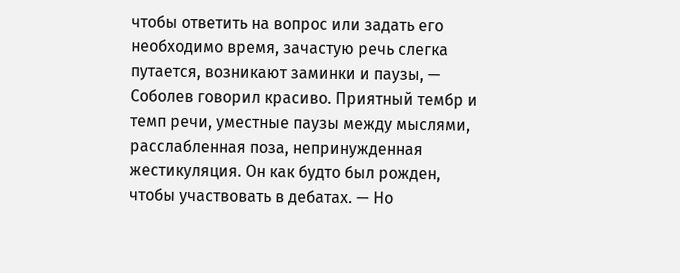чтобы ответить на вопрос или задать его необходимо время, зачастую речь слегка путается, возникают заминки и паузы, — Соболев говорил красиво. Приятный тембр и темп речи, уместные паузы между мыслями, расслабленная поза, непринужденная жестикуляция. Он как будто был рожден, чтобы участвовать в дебатах. — Но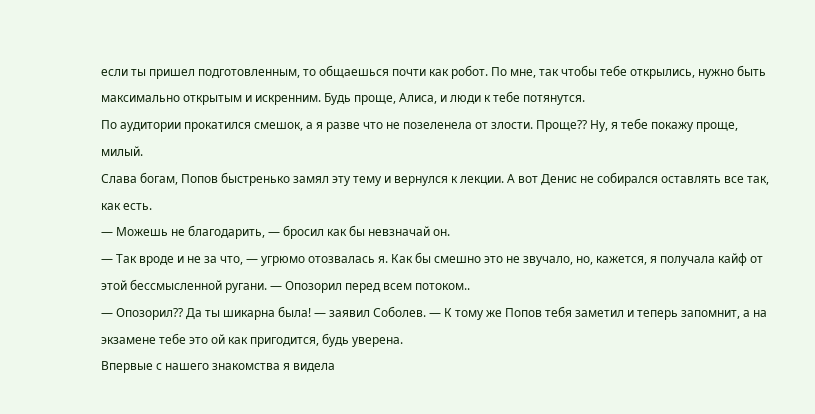если ты пришел подготовленным, то общаешься почти как робот. По мне, так чтобы тебе открылись, нужно быть максимально открытым и искренним. Будь проще, Алиса, и люди к тебе потянутся.
По аудитории прокатился смешок, а я разве что не позеленела от злости. Проще?? Ну, я тебе покажу проще, милый.
Слава богам, Попов быстренько замял эту тему и вернулся к лекции. А вот Денис не собирался оставлять все так, как есть.
— Можешь не благодарить, — бросил как бы невзначай он.
— Так вроде и не за что, — угрюмо отозвалась я. Как бы смешно это не звучало, но, кажется, я получала кайф от этой бессмысленной ругани. — Опозорил перед всем потоком..
— Опозорил?? Да ты шикарна была! — заявил Соболев. — К тому же Попов тебя заметил и теперь запомнит, а на экзамене тебе это ой как пригодится, будь уверена.
Впервые с нашего знакомства я видела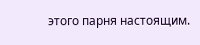этого парня настоящим.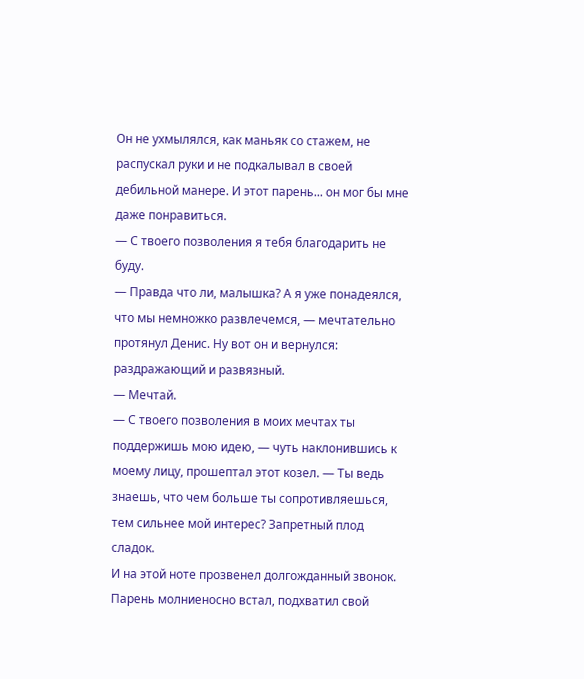Он не ухмылялся, как маньяк со стажем, не распускал руки и не подкалывал в своей дебильной манере. И этот парень... он мог бы мне даже понравиться.
— С твоего позволения я тебя благодарить не буду.
— Правда что ли, малышка? А я уже понадеялся, что мы немножко развлечемся, — мечтательно протянул Денис. Ну вот он и вернулся: раздражающий и развязный.
— Мечтай.
— С твоего позволения в моих мечтах ты поддержишь мою идею, — чуть наклонившись к моему лицу, прошептал этот козел. — Ты ведь знаешь, что чем больше ты сопротивляешься, тем сильнее мой интерес? Запретный плод сладок.
И на этой ноте прозвенел долгожданный звонок. Парень молниеносно встал, подхватил свой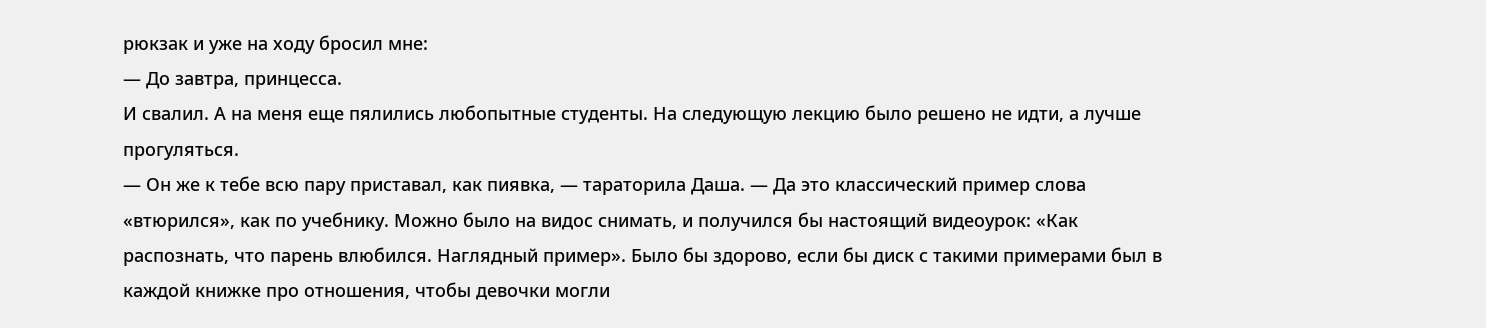рюкзак и уже на ходу бросил мне:
— До завтра, принцесса.
И свалил. А на меня еще пялились любопытные студенты. На следующую лекцию было решено не идти, а лучше прогуляться.
— Он же к тебе всю пару приставал, как пиявка, — тараторила Даша. — Да это классический пример слова «втюрился», как по учебнику. Можно было на видос снимать, и получился бы настоящий видеоурок: «Как распознать, что парень влюбился. Наглядный пример». Было бы здорово, если бы диск с такими примерами был в каждой книжке про отношения, чтобы девочки могли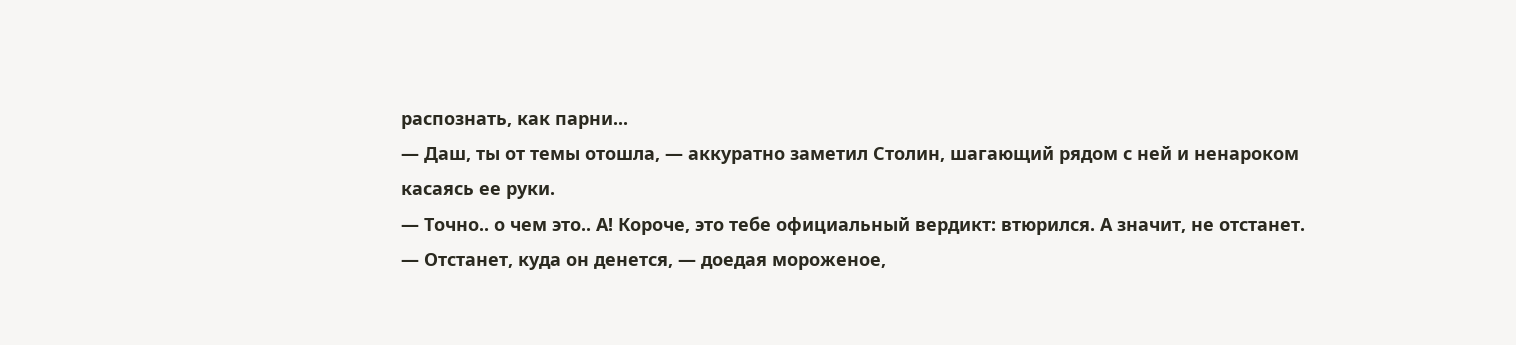распознать, как парни...
— Даш, ты от темы отошла, — аккуратно заметил Столин, шагающий рядом с ней и ненароком касаясь ее руки.
— Точно.. о чем это.. А! Короче, это тебе официальный вердикт: втюрился. А значит, не отстанет.
— Отстанет, куда он денется, — доедая мороженое,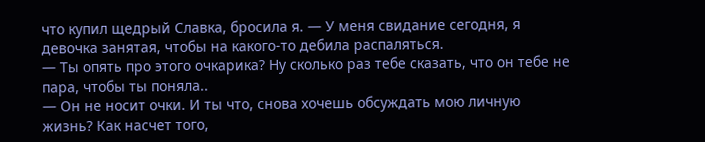что купил щедрый Славка, бросила я. — У меня свидание сегодня, я девочка занятая, чтобы на какого-то дебила распаляться.
— Ты опять про этого очкарика? Ну сколько раз тебе сказать, что он тебе не пара, чтобы ты поняла..
— Он не носит очки. И ты что, снова хочешь обсуждать мою личную жизнь? Как насчет того,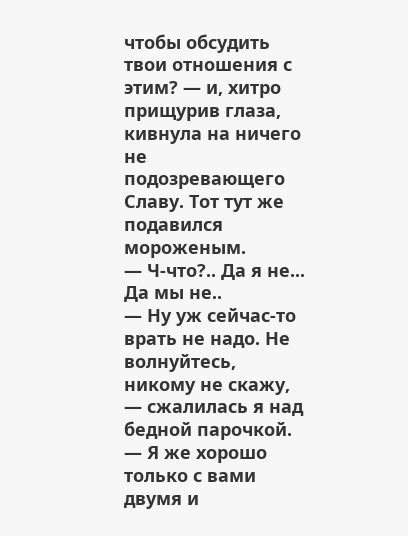чтобы обсудить твои отношения с этим? — и, хитро прищурив глаза, кивнула на ничего не подозревающего Славу. Тот тут же подавился мороженым.
— Ч-что?.. Да я не... Да мы не..
— Ну уж сейчас-то врать не надо. Не волнуйтесь, никому не скажу, — сжалилась я над бедной парочкой. — Я же хорошо только с вами двумя и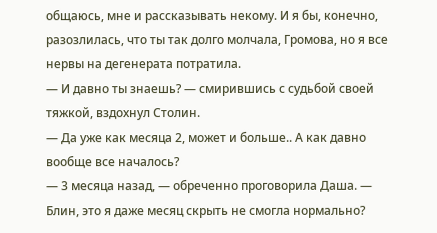общаюсь, мне и рассказывать некому. И я бы, конечно, разозлилась, что ты так долго молчала, Громова, но я все нервы на дегенерата потратила.
— И давно ты знаешь? — смирившись с судьбой своей тяжкой, вздохнул Столин.
— Да уже как месяца 2, может и больше.. А как давно вообще все началось?
— 3 месяца назад, — обреченно проговорила Даша. — Блин, это я даже месяц скрыть не смогла нормально?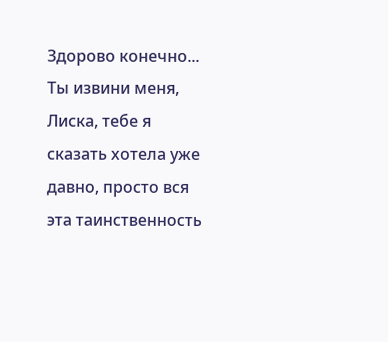Здорово конечно... Ты извини меня, Лиска, тебе я сказать хотела уже давно, просто вся эта таинственность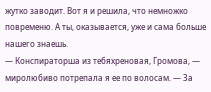жутко заводит. Вот я и решила, что немножко повременю. А ты, оказывается, уже и сама больше нашего знаешь.
— Конспираторша из тебяхреновая, Громова, — миролюбиво потрепала я ее по волосам. — За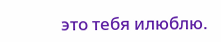это тебя илюблю.